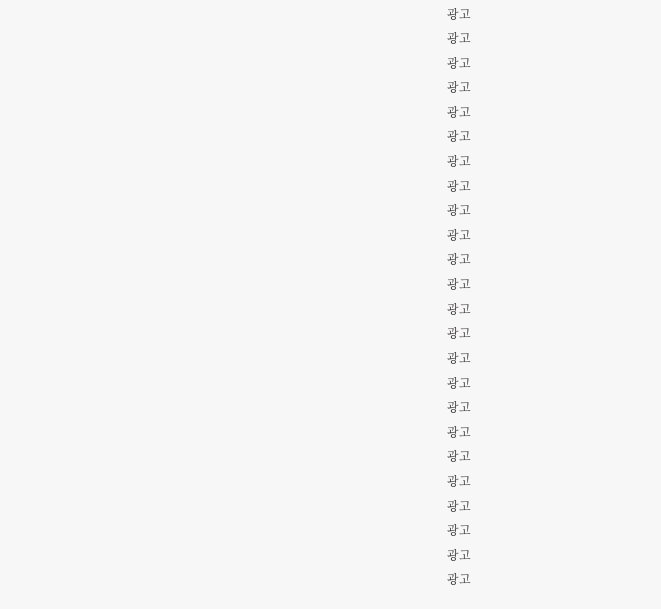광고
광고
광고
광고
광고
광고
광고
광고
광고
광고
광고
광고
광고
광고
광고
광고
광고
광고
광고
광고
광고
광고
광고
광고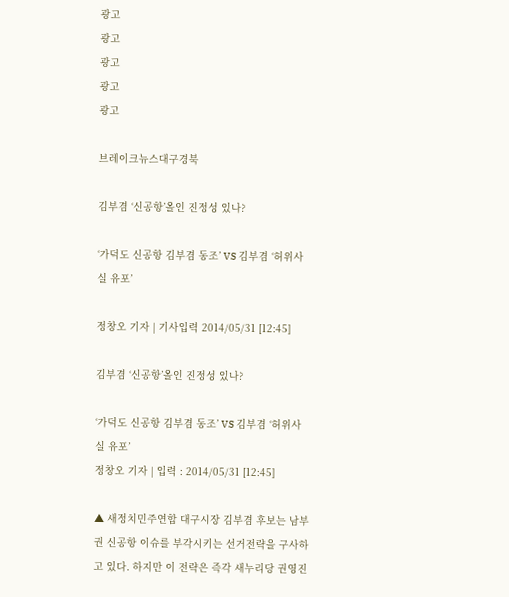광고
광고
광고
광고
광고

브레이크뉴스대구경북

김부겸 ‘신공항’올인 진정성 있나?

‘가덕도 신공항 김부겸 동조’ VS 김부겸 ‘허위사실 유포’

정창오 기자 | 기사입력 2014/05/31 [12:45]

김부겸 ‘신공항’올인 진정성 있나?

‘가덕도 신공항 김부겸 동조’ VS 김부겸 ‘허위사실 유포’
정창오 기자 | 입력 : 2014/05/31 [12:45]

▲ 새정치민주연합 대구시장 김부겸 후보는 남부권 신공항 이슈를 부각시키는 선거전략을 구사하고 있다. 하지만 이 전략은 즉각 새누리당 권영진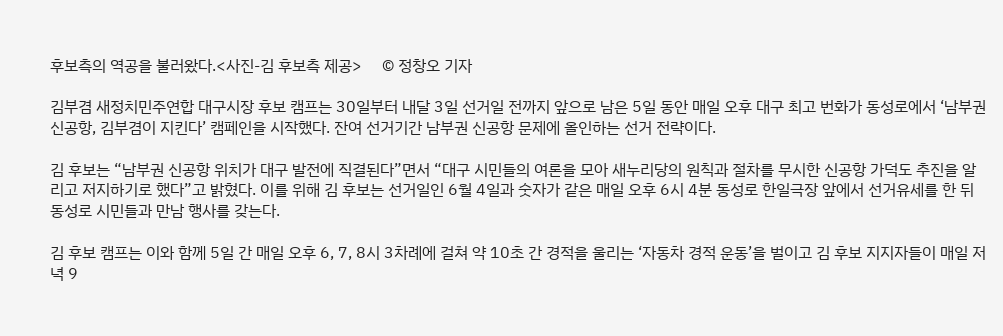후보측의 역공을 불러왔다.<사진-김 후보측 제공>     © 정창오 기자

김부겸 새정치민주연합 대구시장 후보 캠프는 30일부터 내달 3일 선거일 전까지 앞으로 남은 5일 동안 매일 오후 대구 최고 번화가 동성로에서 ‘남부권 신공항, 김부겸이 지킨다’ 캠페인을 시작했다. 잔여 선거기간 남부권 신공항 문제에 올인하는 선거 전략이다.

김 후보는 “남부권 신공항 위치가 대구 발전에 직결된다”면서 “대구 시민들의 여론을 모아 새누리당의 원칙과 절차를 무시한 신공항 가덕도 추진을 알리고 저지하기로 했다”고 밝혔다. 이를 위해 김 후보는 선거일인 6월 4일과 숫자가 같은 매일 오후 6시 4분 동성로 한일극장 앞에서 선거유세를 한 뒤 동성로 시민들과 만남 행사를 갖는다.

김 후보 캠프는 이와 함께 5일 간 매일 오후 6, 7, 8시 3차례에 걸쳐 약 10초 간 경적을 울리는 ‘자동차 경적 운동’을 벌이고 김 후보 지지자들이 매일 저녁 9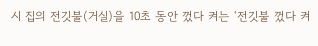시 집의 전깃불(거실)을 10초 동안 껐다 켜는 ‘전깃불 껐다 켜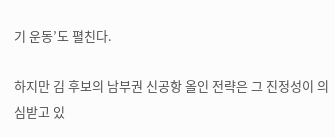기 운동’도 펼친다.

하지만 김 후보의 남부권 신공항 올인 전략은 그 진정성이 의심받고 있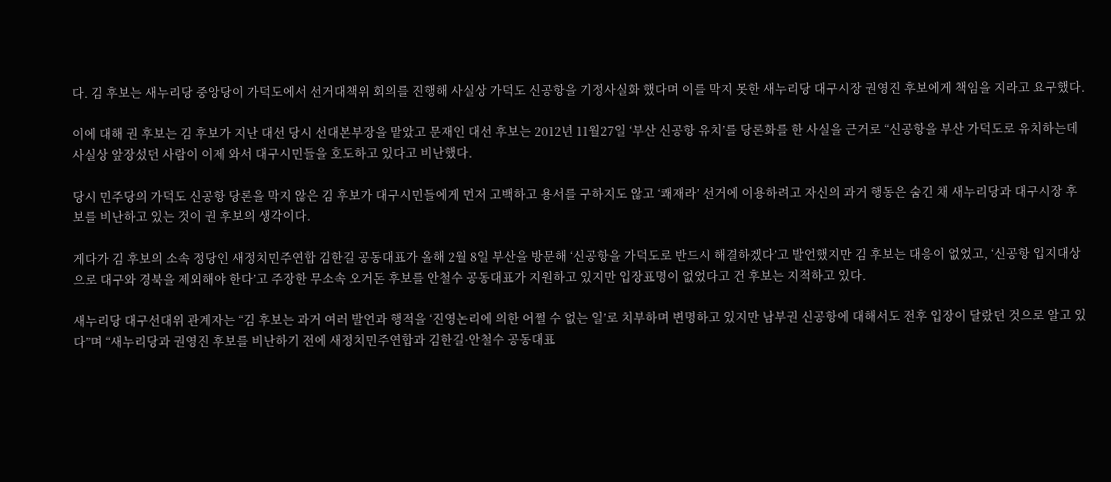다. 김 후보는 새누리당 중앙당이 가덕도에서 선거대책위 회의를 진행해 사실상 가덕도 신공항을 기정사실화 했다며 이를 막지 못한 새누리당 대구시장 권영진 후보에게 책임을 지라고 요구했다.

이에 대해 권 후보는 김 후보가 지난 대선 당시 선대본부장을 맡았고 문재인 대선 후보는 2012년 11월27일 ‘부산 신공항 유치’를 당론화를 한 사실을 근거로 “신공항을 부산 가덕도로 유치하는데 사실상 앞장섰던 사람이 이제 와서 대구시민들을 호도하고 있다고 비난했다.

당시 민주당의 가덕도 신공항 당론을 막지 않은 김 후보가 대구시민들에게 먼저 고백하고 용서를 구하지도 않고 ‘쾌재라’ 선거에 이용하려고 자신의 과거 행동은 숨긴 채 새누리당과 대구시장 후보를 비난하고 있는 것이 권 후보의 생각이다.

게다가 김 후보의 소속 정당인 새정치민주연합 김한길 공동대표가 올해 2월 8일 부산을 방문해 ‘신공항을 가덕도로 반드시 해결하겠다’고 발언했지만 김 후보는 대응이 없었고, ‘신공항 입지대상으로 대구와 경북을 제외해야 한다’고 주장한 무소속 오거돈 후보를 안철수 공동대표가 지원하고 있지만 입장표명이 없었다고 건 후보는 지적하고 있다.

새누리당 대구선대위 관계자는 “김 후보는 과거 여러 발언과 행적을 ‘진영논리에 의한 어쩔 수 없는 일’로 치부하며 변명하고 있지만 남부권 신공항에 대해서도 전후 입장이 달랐던 것으로 알고 있다”며 “새누리당과 권영진 후보를 비난하기 전에 새정치민주연합과 김한길·안철수 공동대표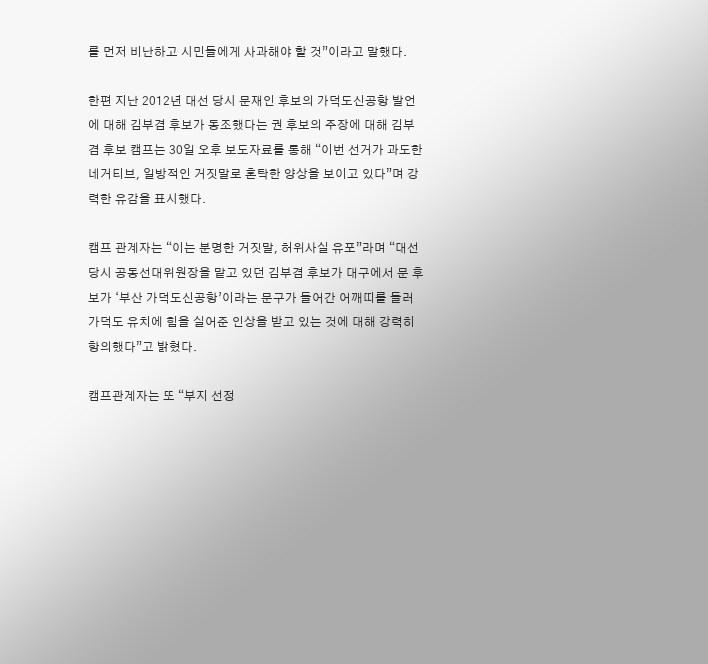를 먼저 비난하고 시민들에게 사과해야 할 것”이라고 말했다.

한편 지난 2012년 대선 당시 문재인 후보의 가덕도신공항 발언에 대해 김부겸 후보가 동조했다는 권 후보의 주장에 대해 김부겸 후보 캠프는 30일 오후 보도자료를 통해 “이번 선거가 과도한 네거티브, 일방적인 거짓말로 혼탁한 양상을 보이고 있다”며 강력한 유감을 표시했다.

캠프 관계자는 “이는 분명한 거짓말, 허위사실 유포”라며 “대선 당시 공동선대위원장을 맡고 있던 김부겸 후보가 대구에서 문 후보가 ‘부산 가덕도신공항’이라는 문구가 들어간 어깨띠를 들러 가덕도 유치에 힘을 실어준 인상을 받고 있는 것에 대해 강력히 항의했다”고 밝혔다.

캠프관계자는 또 “부지 선정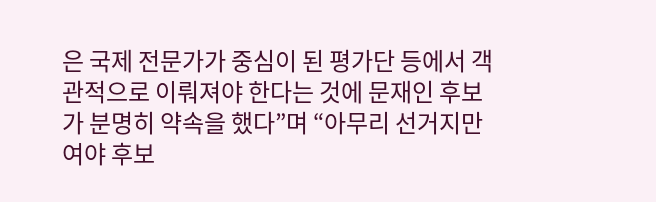은 국제 전문가가 중심이 된 평가단 등에서 객관적으로 이뤄져야 한다는 것에 문재인 후보가 분명히 약속을 했다”며 “아무리 선거지만 여야 후보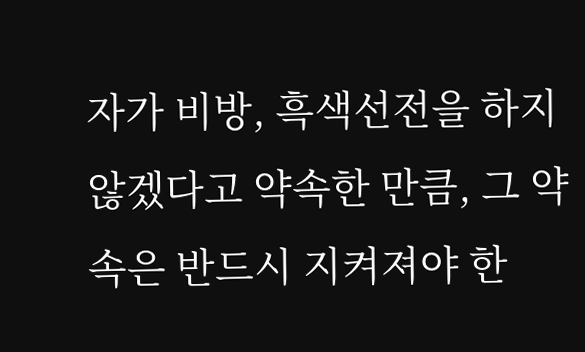자가 비방, 흑색선전을 하지 않겠다고 약속한 만큼, 그 약속은 반드시 지켜져야 한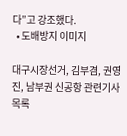다”고 강조했다.
  • 도배방지 이미지

대구시장선거, 김부겸, 권영진, 남부권 신공항 관련기사목록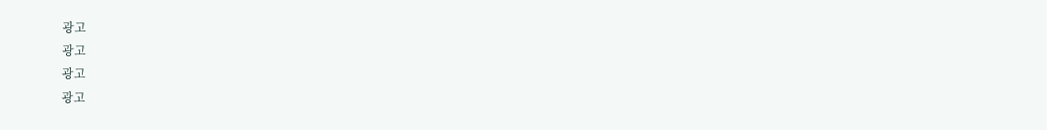광고
광고
광고
광고